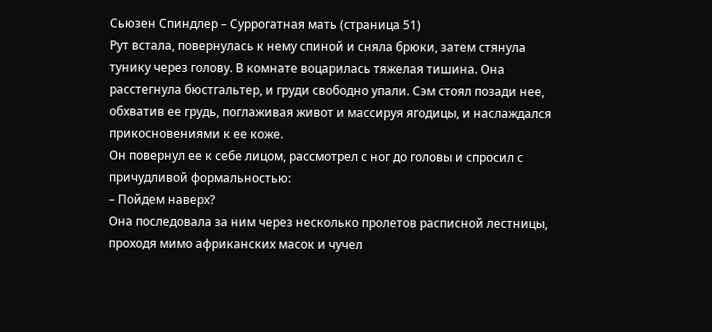Сьюзен Спиндлер – Суррогатная мать (страница 51)
Рут встала, повернулась к нему спиной и сняла брюки, затем стянула тунику через голову. В комнате воцарилась тяжелая тишина. Она расстегнула бюстгальтер, и груди свободно упали. Сэм стоял позади нее, обхватив ее грудь, поглаживая живот и массируя ягодицы, и наслаждался прикосновениями к ее коже.
Он повернул ее к себе лицом, рассмотрел с ног до головы и спросил с причудливой формальностью:
– Пойдем наверх?
Она последовала за ним через несколько пролетов расписной лестницы, проходя мимо африканских масок и чучел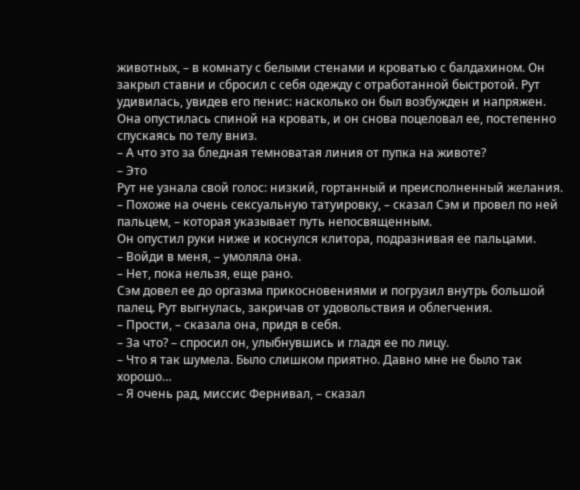животных, – в комнату с белыми стенами и кроватью с балдахином. Он закрыл ставни и сбросил с себя одежду с отработанной быстротой. Рут удивилась, увидев его пенис: насколько он был возбужден и напряжен. Она опустилась спиной на кровать, и он снова поцеловал ее, постепенно спускаясь по телу вниз.
– А что это за бледная темноватая линия от пупка на животе?
– Это
Рут не узнала свой голос: низкий, гортанный и преисполненный желания.
– Похоже на очень сексуальную татуировку, – сказал Сэм и провел по ней пальцем, – которая указывает путь непосвященным.
Он опустил руки ниже и коснулся клитора, подразнивая ее пальцами.
– Войди в меня, – умоляла она.
– Нет, пока нельзя, еще рано.
Сэм довел ее до оргазма прикосновениями и погрузил внутрь большой палец. Рут выгнулась, закричав от удовольствия и облегчения.
– Прости, – сказала она, придя в себя.
– За что? – спросил он, улыбнувшись и гладя ее по лицу.
– Что я так шумела. Было слишком приятно. Давно мне не было так хорошо…
– Я очень рад, миссис Фернивал, – сказал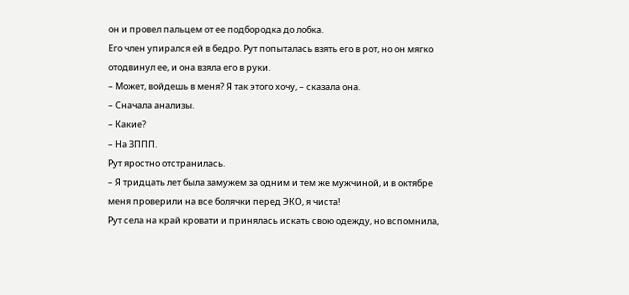он и провел пальцем от ее подбородка до лобка.
Его член упирался ей в бедро. Рут попыталась взять его в рот, но он мягко отодвинул ее, и она взяла его в руки.
– Может, войдешь в меня? Я так этого хочу, – сказала она.
– Сначала анализы.
– Какие?
– На ЗППП.
Рут яростно отстранилась.
– Я тридцать лет была замужем за одним и тем же мужчиной, и в октябре меня проверили на все болячки перед ЭКО, я чиста!
Рут села на край кровати и принялась искать свою одежду, но вспомнила,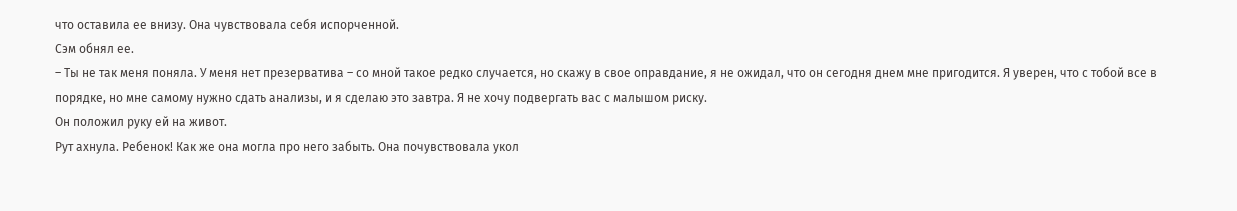что оставила ее внизу. Она чувствовала себя испорченной.
Сэм обнял ее.
– Ты не так меня поняла. У меня нет презерватива – со мной такое редко случается, но скажу в свое оправдание, я не ожидал, что он сегодня днем мне пригодится. Я уверен, что с тобой все в порядке, но мне самому нужно сдать анализы, и я сделаю это завтра. Я не хочу подвергать вас с малышом риску.
Он положил руку ей на живот.
Рут ахнула. Ребенок! Как же она могла про него забыть. Она почувствовала укол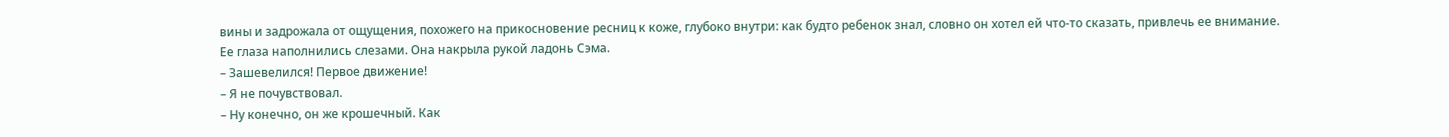вины и задрожала от ощущения, похожего на прикосновение ресниц к коже, глубоко внутри: как будто ребенок знал, словно он хотел ей что-то сказать, привлечь ее внимание.
Ее глаза наполнились слезами. Она накрыла рукой ладонь Сэма.
– Зашевелился! Первое движение!
– Я не почувствовал.
– Ну конечно, он же крошечный. Как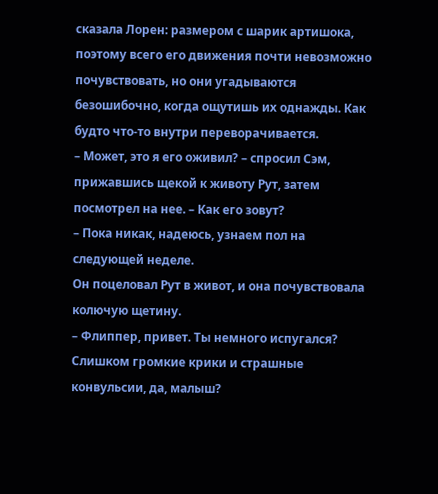сказала Лорен: размером с шарик артишока, поэтому всего его движения почти невозможно почувствовать, но они угадываются безошибочно, когда ощутишь их однажды. Как будто что-то внутри переворачивается.
– Может, это я его оживил? – спросил Сэм, прижавшись щекой к животу Рут, затем посмотрел на нее. – Как его зовут?
– Пока никак, надеюсь, узнаем пол на следующей неделе.
Он поцеловал Рут в живот, и она почувствовала колючую щетину.
– Флиппер, привет. Ты немного испугался? Слишком громкие крики и страшные конвульсии, да, малыш?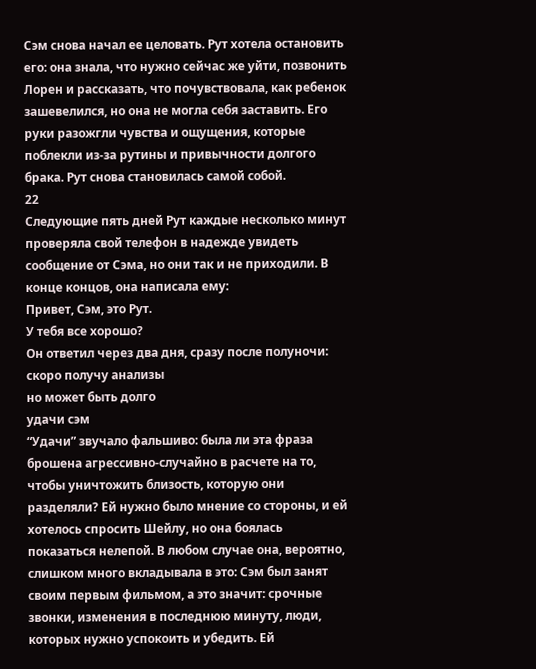Сэм снова начал ее целовать. Рут хотела остановить его: она знала, что нужно сейчас же уйти, позвонить Лорен и рассказать, что почувствовала, как ребенок зашевелился, но она не могла себя заставить. Его руки разожгли чувства и ощущения, которые поблекли из-за рутины и привычности долгого брака. Рут снова становилась самой собой.
22
Следующие пять дней Рут каждые несколько минут проверяла свой телефон в надежде увидеть сообщение от Сэма, но они так и не приходили. В конце концов, она написала ему:
Привет, Сэм, это Рут.
У тебя все хорошо?
Он ответил через два дня, сразу после полуночи:
скоро получу анализы
но может быть долго
удачи сэм
“Удачи” звучало фальшиво: была ли эта фраза брошена агрессивно-случайно в расчете на то, чтобы уничтожить близость, которую они разделяли? Ей нужно было мнение со стороны, и ей хотелось спросить Шейлу, но она боялась показаться нелепой. В любом случае она, вероятно, слишком много вкладывала в это: Сэм был занят своим первым фильмом, а это значит: срочные звонки, изменения в последнюю минуту, люди, которых нужно успокоить и убедить. Ей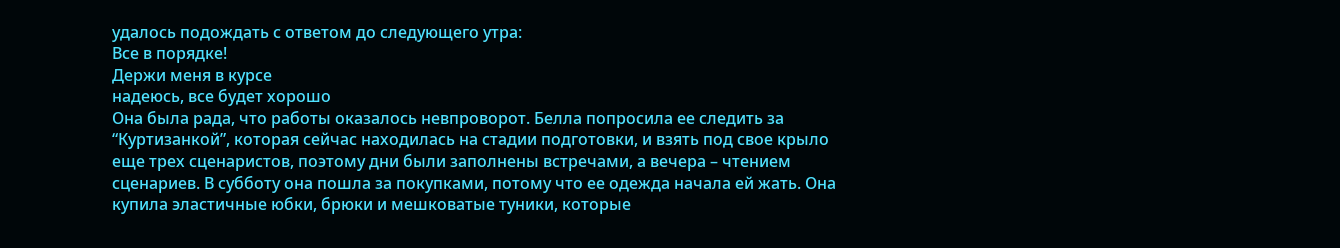удалось подождать с ответом до следующего утра:
Все в порядке!
Держи меня в курсе
надеюсь, все будет хорошо
Она была рада, что работы оказалось невпроворот. Белла попросила ее следить за “Куртизанкой”, которая сейчас находилась на стадии подготовки, и взять под свое крыло еще трех сценаристов, поэтому дни были заполнены встречами, а вечера – чтением сценариев. В субботу она пошла за покупками, потому что ее одежда начала ей жать. Она купила эластичные юбки, брюки и мешковатые туники, которые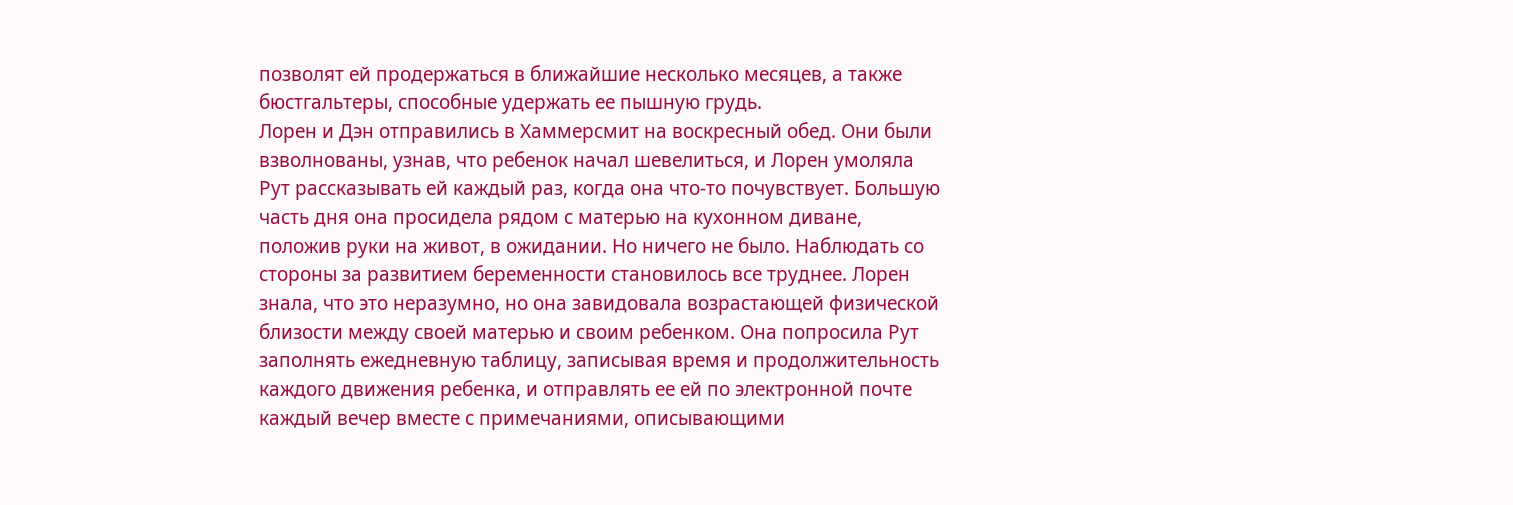позволят ей продержаться в ближайшие несколько месяцев, а также бюстгальтеры, способные удержать ее пышную грудь.
Лорен и Дэн отправились в Хаммерсмит на воскресный обед. Они были взволнованы, узнав, что ребенок начал шевелиться, и Лорен умоляла Рут рассказывать ей каждый раз, когда она что-то почувствует. Большую часть дня она просидела рядом с матерью на кухонном диване, положив руки на живот, в ожидании. Но ничего не было. Наблюдать со стороны за развитием беременности становилось все труднее. Лорен знала, что это неразумно, но она завидовала возрастающей физической близости между своей матерью и своим ребенком. Она попросила Рут заполнять ежедневную таблицу, записывая время и продолжительность каждого движения ребенка, и отправлять ее ей по электронной почте каждый вечер вместе с примечаниями, описывающими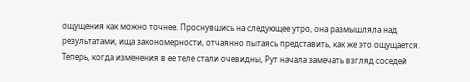ощущения как можно точнее. Проснувшись на следующее утро, она размышляла над результатами, ища закономерности, отчаянно пытаясь представить, как же это ощущается.
Теперь, когда изменения в ее теле стали очевидны, Рут начала замечать взгляд соседей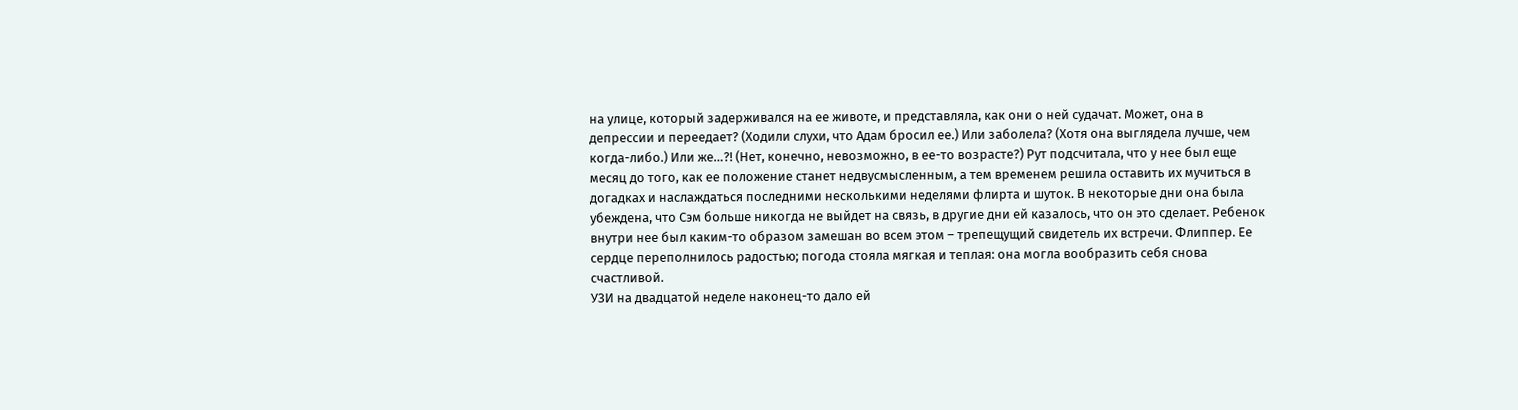на улице, который задерживался на ее животе, и представляла, как они о ней судачат. Может, она в депрессии и переедает? (Ходили слухи, что Адам бросил ее.) Или заболела? (Хотя она выглядела лучше, чем когда-либо.) Или же…?! (Нет, конечно, невозможно, в ее-то возрасте?) Рут подсчитала, что у нее был еще месяц до того, как ее положение станет недвусмысленным, а тем временем решила оставить их мучиться в догадках и наслаждаться последними несколькими неделями флирта и шуток. В некоторые дни она была убеждена, что Сэм больше никогда не выйдет на связь, в другие дни ей казалось, что он это сделает. Ребенок внутри нее был каким-то образом замешан во всем этом – трепещущий свидетель их встречи. Флиппер. Ее сердце переполнилось радостью; погода стояла мягкая и теплая: она могла вообразить себя снова счастливой.
УЗИ на двадцатой неделе наконец-то дало ей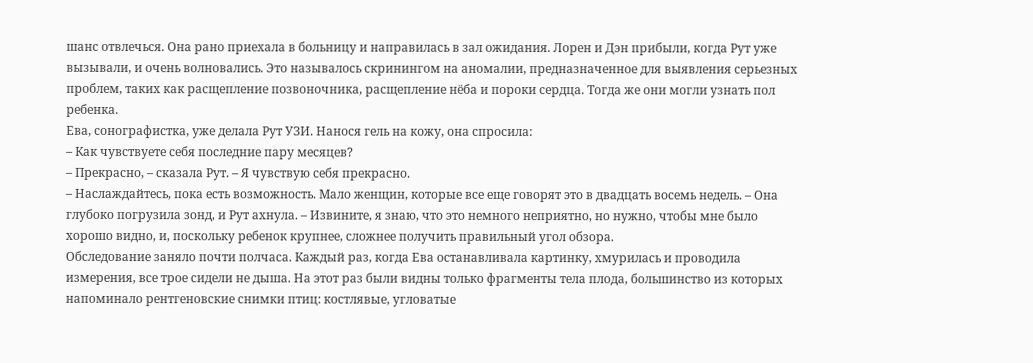шанс отвлечься. Она рано приехала в больницу и направилась в зал ожидания. Лорен и Дэн прибыли, когда Рут уже вызывали, и очень волновались. Это называлось скринингом на аномалии, предназначенное для выявления серьезных проблем, таких как расщепление позвоночника, расщепление нёба и пороки сердца. Тогда же они могли узнать пол ребенка.
Ева, сонографистка, уже делала Рут УЗИ. Нанося гель на кожу, она спросила:
– Как чувствуете себя последние пару месяцев?
– Прекрасно, – сказала Рут. – Я чувствую себя прекрасно.
– Наслаждайтесь, пока есть возможность. Мало женщин, которые все еще говорят это в двадцать восемь недель. – Она глубоко погрузила зонд, и Рут ахнула. – Извините, я знаю, что это немного неприятно, но нужно, чтобы мне было хорошо видно, и, поскольку ребенок крупнее, сложнее получить правильный угол обзора.
Обследование заняло почти полчаса. Каждый раз, когда Ева останавливала картинку, хмурилась и проводила измерения, все трое сидели не дыша. На этот раз были видны только фрагменты тела плода, большинство из которых напоминало рентгеновские снимки птиц: костлявые, угловатые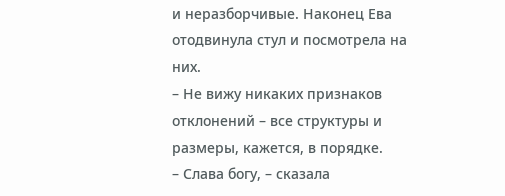и неразборчивые. Наконец Ева отодвинула стул и посмотрела на них.
– Не вижу никаких признаков отклонений – все структуры и размеры, кажется, в порядке.
– Слава богу, – сказала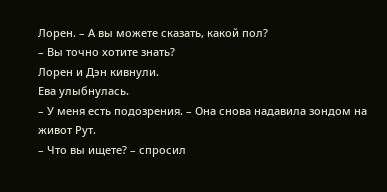Лорен. – А вы можете сказать, какой пол?
– Вы точно хотите знать?
Лорен и Дэн кивнули.
Ева улыбнулась.
– У меня есть подозрения. – Она снова надавила зондом на живот Рут.
– Что вы ищете? – спросил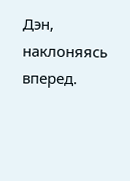Дэн, наклоняясь вперед.